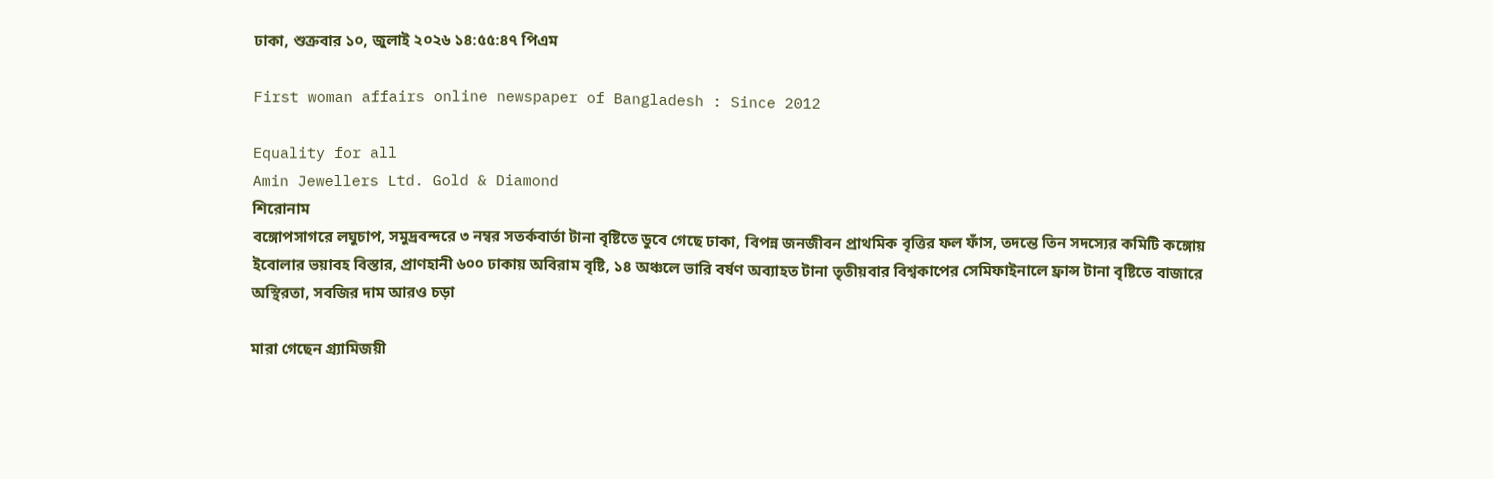ঢাকা, শুক্রবার ১০, জুলাই ২০২৬ ১৪:৫৫:৪৭ পিএম

First woman affairs online newspaper of Bangladesh : Since 2012

Equality for all
Amin Jewellers Ltd. Gold & Diamond
শিরোনাম
বঙ্গোপসাগরে লঘুচাপ, সমুদ্রবন্দরে ৩ নম্বর সতর্কবার্তা টানা বৃষ্টিতে ডুবে গেছে ঢাকা, বিপন্ন জনজীবন প্রাথমিক বৃত্তির ফল ফাঁস, তদন্তে তিন সদস্যের কমিটি কঙ্গোয় ইবোলার ভয়াবহ বিস্তার, প্রাণহানী ৬০০ ঢাকায় অবিরাম বৃষ্টি, ১৪ অঞ্চলে ভারি বর্ষণ অব্যাহত টানা তৃতীয়বার বিশ্বকাপের সেমিফাইনালে ফ্রান্স টানা বৃষ্টিতে বাজারে অস্থিরতা, সবজির দাম আরও চড়া

মারা গেছেন গ্র্যামিজয়ী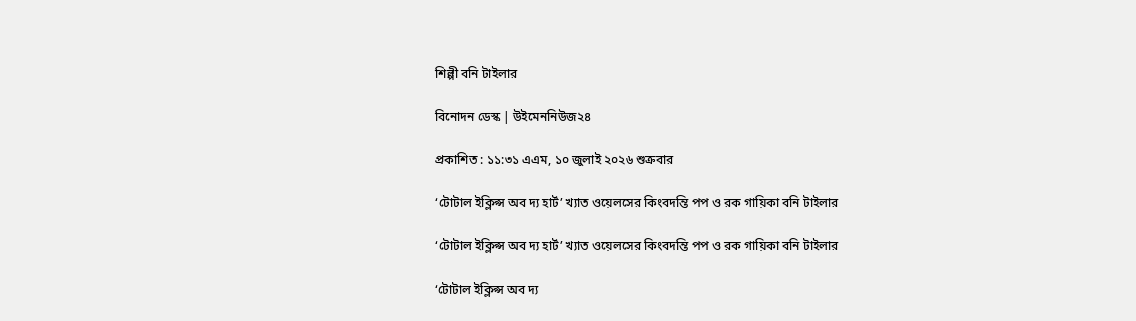শিল্পী বনি টাইলার

বিনোদন ডেস্ক | উইমেননিউজ২৪

প্রকাশিত : ১১:৩১ এএম, ১০ জুলাই ২০২৬ শুক্রবার

‘টোটাল ইক্লিপ্স অব দ্য হার্ট’ খ্যাত ওয়েলসের কিংবদন্তি পপ ও রক গায়িকা বনি টাইলার

‘টোটাল ইক্লিপ্স অব দ্য হার্ট’ খ্যাত ওয়েলসের কিংবদন্তি পপ ও রক গায়িকা বনি টাইলার

‘টোটাল ইক্লিপ্স অব দ্য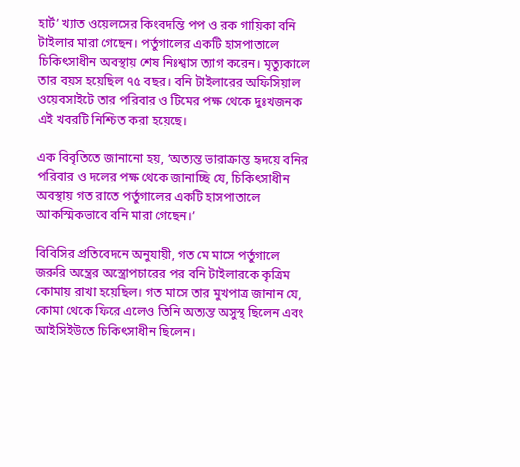হার্ট’ খ্যাত ওয়েলসের কিংবদন্তি পপ ও রক গায়িকা বনি টাইলার মারা গেছেন। পর্তুগালের একটি হাসপাতালে চিকিৎসাধীন অবস্থায় শেষ নিঃশ্বাস ত্যাগ করেন। মৃত্যুকালে তার বয়স হয়েছিল ৭৫ বছর। বনি টাইলারের অফিসিয়াল ওয়েবসাইটে তার পরিবার ও টিমের পক্ষ থেকে দুঃখজনক এই খবরটি নিশ্চিত করা হয়েছে।

এক বিবৃতিতে জানানো হয়, ‘অত্যন্ত ভারাক্রান্ত হৃদয়ে বনির পরিবার ও দলের পক্ষ থেকে জানাচ্ছি যে, চিকিৎসাধীন অবস্থায় গত রাতে পর্তুগালের একটি হাসপাতালে আকস্মিকভাবে বনি মারা গেছেন।’

বিবিসির প্রতিবেদনে অনুযায়ী, গত মে মাসে পর্তুগালে জরুরি অন্ত্রের অস্ত্রোপচারের পর বনি টাইলারকে কৃত্রিম কোমায় রাখা হয়েছিল। গত মাসে তার মুখপাত্র জানান যে, কোমা থেকে ফিরে এলেও তিনি অত্যন্ত অসুস্থ ছিলেন এবং আইসিইউতে চিকিৎসাধীন ছিলেন।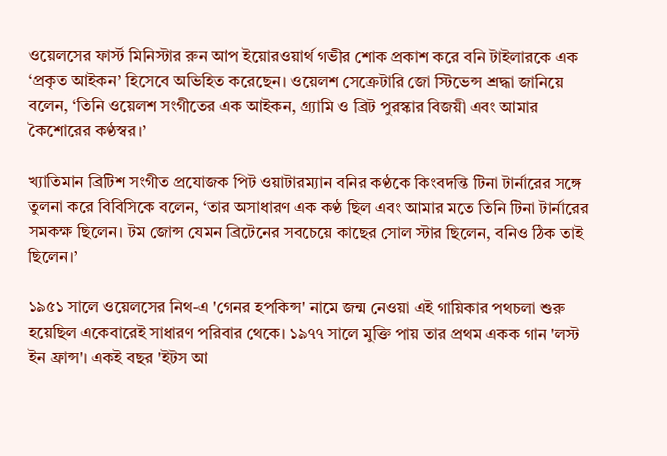ওয়েলসের ফার্স্ট মিনিস্টার রুন আপ ইয়োরওয়ার্থ গভীর শোক প্রকাশ করে বনি টাইলারকে এক ‘প্রকৃত আইকন’ হিসেবে অভিহিত করেছেন। ওয়েলশ সেক্রেটারি জো স্টিভেন্স শ্রদ্ধা জানিয়ে বলেন, ‘তিনি ওয়েলশ সংগীতের এক আইকন, গ্র্যামি ও ব্রিট পুরস্কার বিজয়ী এবং আমার কৈশোরের কণ্ঠস্বর।’

খ্যাতিমান ব্রিটিশ সংগীত প্রযোজক পিট ওয়াটারম্যান বনির কণ্ঠকে কিংবদন্তি টিনা টার্নারের সঙ্গে তুলনা করে বিবিসিকে বলেন, ‘তার অসাধারণ এক কণ্ঠ ছিল এবং আমার মতে তিনি টিনা টার্নারের সমকক্ষ ছিলেন। টম জোন্স যেমন ব্রিটেনের সবচেয়ে কাছের সোল স্টার ছিলেন, বনিও ঠিক তাই ছিলেন।’

১৯৫১ সালে ওয়েলসের নিথ-এ 'গেনর হপকিন্স' নামে জন্ম নেওয়া এই গায়িকার পথচলা শুরু হয়েছিল একেবারেই সাধারণ পরিবার থেকে। ১৯৭৭ সালে মুক্তি পায় তার প্রথম একক গান 'লস্ট ইন ফ্রান্স'। একই বছর 'ইটস আ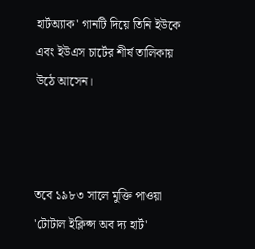হার্টঅ্যাক' গানটি দিয়ে তিনি ইউকে এবং ইউএস চার্টের শীর্ষ তালিকায় উঠে আসেন।



তবে ১৯৮৩ সালে মুক্তি পাওয়া 'টোটাল ইক্লিপ্স অব দ্য হার্ট'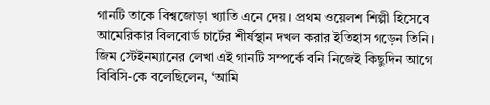গানটি তাকে বিশ্বজোড়া খ্যাতি এনে দেয়। প্রথম ওয়েলশ শিল্পী হিসেবে আমেরিকার বিলবোর্ড চার্টের শীর্ষস্থান দখল করার ইতিহাস গড়েন তিনি। জিম স্টেইনম্যানের লেখা এই গানটি সম্পর্কে বনি নিজেই কিছুদিন আগে বিবিসি-কে বলেছিলেন, ‘আমি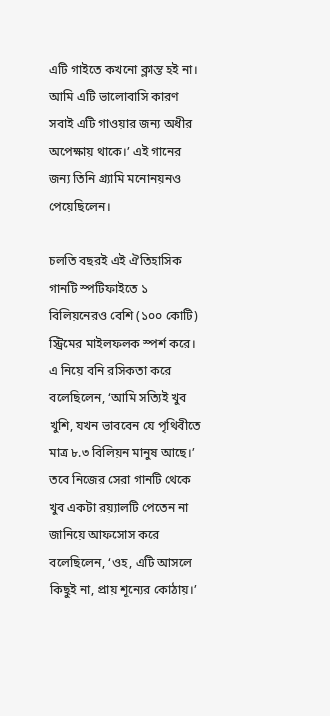এটি গাইতে কখনো ক্লান্ত হই না। আমি এটি ভালোবাসি কারণ সবাই এটি গাওয়ার জন্য অধীর অপেক্ষায় থাকে।’ এই গানের জন্য তিনি গ্র্যামি মনোনয়নও পেয়েছিলেন।

চলতি বছরই এই ঐতিহাসিক গানটি স্পটিফাইতে ১ বিলিয়নেরও বেশি (১০০ কোটি) স্ট্রিমের মাইলফলক স্পর্শ করে। এ নিয়ে বনি রসিকতা করে বলেছিলেন, ‘আমি সত্যিই খুব খুশি, যখন ভাববেন যে পৃথিবীতে মাত্র ৮.৩ বিলিয়ন মানুষ আছে।’ তবে নিজের সেরা গানটি থেকে খুব একটা রয়্যালটি পেতেন না জানিয়ে আফসোস করে বলেছিলেন, ‘ওহ, এটি আসলে কিছুই না, প্রায় শূন্যের কোঠায়।’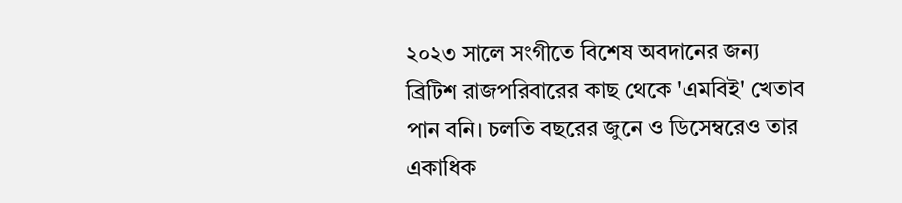২০২৩ সালে সংগীতে বিশেষ অবদানের জন্য ব্রিটিশ রাজপরিবারের কাছ থেকে 'এমবিই' খেতাব পান বনি। চলতি বছরের জুনে ও ডিসেম্বরেও তার একাধিক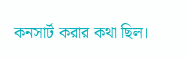কনসার্ট করার কথা ছিল।